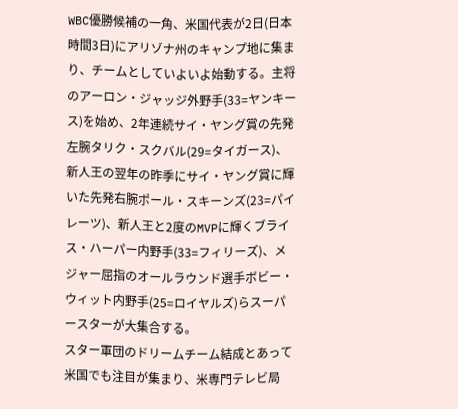WBC優勝候補の一角、米国代表が2日(日本時間3日)にアリゾナ州のキャンプ地に集まり、チームとしていよいよ始動する。主将のアーロン・ジャッジ外野手(33=ヤンキース)を始め、2年連続サイ・ヤング賞の先発左腕タリク・スクバル(29=タイガース)、新人王の翌年の昨季にサイ・ヤング賞に輝いた先発右腕ポール・スキーンズ(23=パイレーツ)、新人王と2度のMVPに輝くブライス・ハーパー内野手(33=フィリーズ)、メジャー屈指のオールラウンド選手ボビー・ウィット内野手(25=ロイヤルズ)らスーパースターが大集合する。
スター軍団のドリームチーム結成とあって米国でも注目が集まり、米専門テレビ局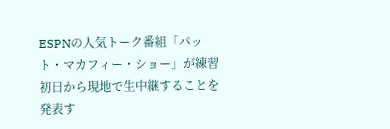ESPNの人気トーク番組「パット・マカフィー・ショー」が練習初日から現地で生中継することを発表す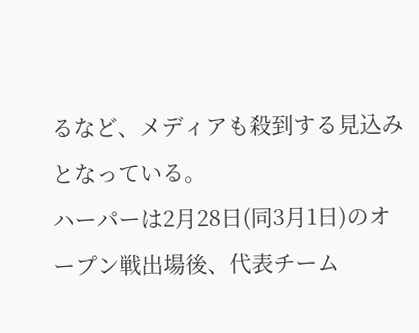るなど、メディアも殺到する見込みとなっている。
ハーパーは2月28日(同3月1日)のオープン戦出場後、代表チーム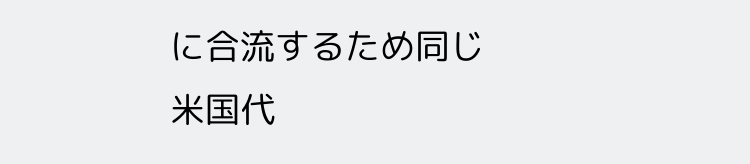に合流するため同じ米国代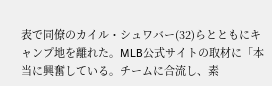表で同僚のカイル・シュワバー(32)らとともにキャンプ地を離れた。MLB公式サイトの取材に「本当に興奮している。チームに合流し、素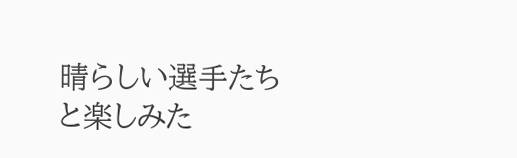晴らしい選手たちと楽しみた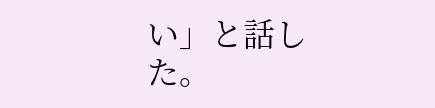い」と話した。